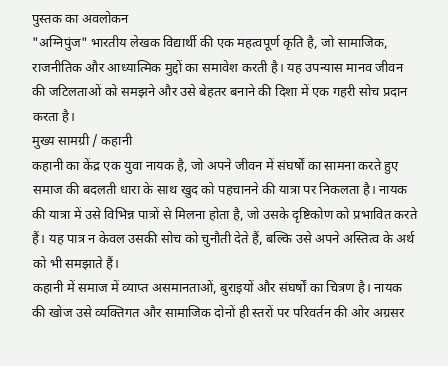पुस्तक का अवलोकन
"अग्निपुंज" भारतीय लेखक विद्यार्थी की एक महत्वपूर्ण कृति है, जो सामाजिक, राजनीतिक और आध्यात्मिक मुद्दों का समावेश करती है। यह उपन्यास मानव जीवन की जटिलताओं को समझने और उसे बेहतर बनाने की दिशा में एक गहरी सोच प्रदान करता है।
मुख्य सामग्री / कहानी
कहानी का केंद्र एक युवा नायक है, जो अपने जीवन में संघर्षों का सामना करते हुए समाज की बदलती धारा के साथ खुद को पहचानने की यात्रा पर निकलता है। नायक की यात्रा में उसे विभिन्न पात्रों से मिलना होता है, जो उसके दृष्टिकोण को प्रभावित करते हैं। यह पात्र न केवल उसकी सोच को चुनौती देते हैं, बल्कि उसे अपने अस्तित्व के अर्थ को भी समझाते हैं।
कहानी में समाज में व्याप्त असमानताओं, बुराइयों और संघर्षों का चित्रण है। नायक की खोज उसे व्यक्तिगत और सामाजिक दोनों ही स्तरों पर परिवर्तन की ओर अग्रसर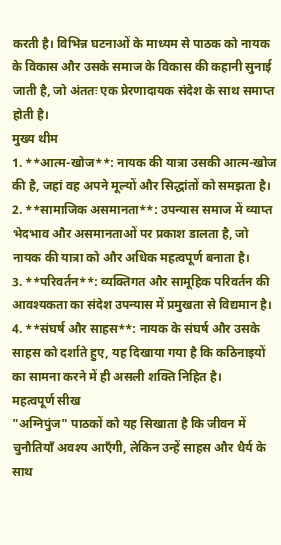करती है। विभिन्न घटनाओं के माध्यम से पाठक को नायक के विकास और उसके समाज के विकास की कहानी सुनाई जाती है, जो अंततः एक प्रेरणादायक संदेश के साथ समाप्त होती है।
मुख्य थीम
1. **आत्म-खोज**: नायक की यात्रा उसकी आत्म-खोज की है, जहां वह अपने मूल्यों और सिद्धांतों को समझता है।
2. **सामाजिक असमानता**: उपन्यास समाज में व्याप्त भेदभाव और असमानताओं पर प्रकाश डालता है, जो नायक की यात्रा को और अधिक महत्वपूर्ण बनाता है।
3. **परिवर्तन**: व्यक्तिगत और सामूहिक परिवर्तन की आवश्यकता का संदेश उपन्यास में प्रमुखता से विद्यमान है।
4. **संघर्ष और साहस**: नायक के संघर्ष और उसके साहस को दर्शाते हुए, यह दिखाया गया है कि कठिनाइयों का सामना करने में ही असली शक्ति निहित है।
महत्वपूर्ण सीख
"अग्निपुंज" पाठकों को यह सिखाता है कि जीवन में चुनौतियाँ अवश्य आएँगी, लेकिन उन्हें साहस और धैर्य के साथ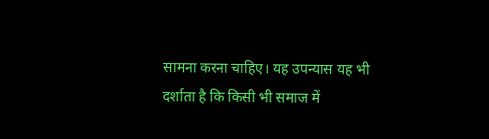सामना करना चाहिए। यह उपन्यास यह भी दर्शाता है कि किसी भी समाज में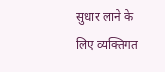सुधार लाने के लिए व्यक्तिगत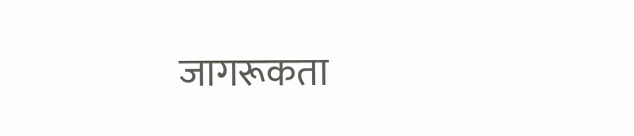जागरूकता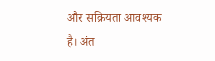और सक्रियता आवश्यक है। अंत